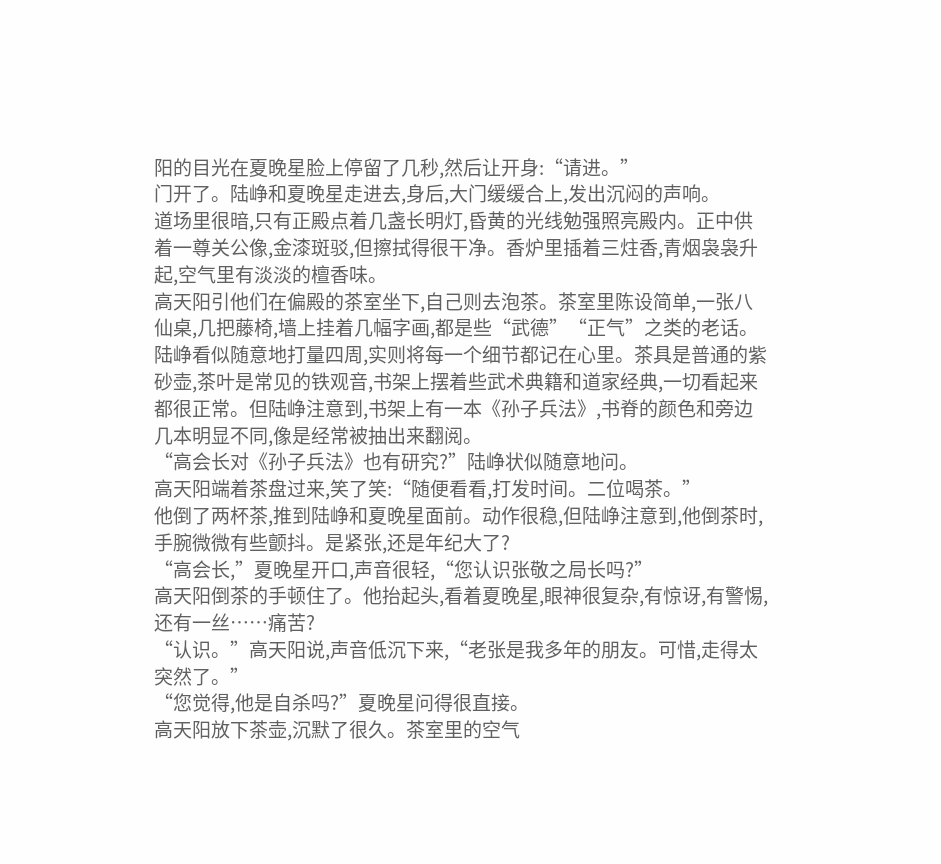阳的目光在夏晚星脸上停留了几秒,然后让开身:“请进。”
门开了。陆峥和夏晚星走进去,身后,大门缓缓合上,发出沉闷的声响。
道场里很暗,只有正殿点着几盏长明灯,昏黄的光线勉强照亮殿内。正中供着一尊关公像,金漆斑驳,但擦拭得很干净。香炉里插着三炷香,青烟袅袅升起,空气里有淡淡的檀香味。
高天阳引他们在偏殿的茶室坐下,自己则去泡茶。茶室里陈设简单,一张八仙桌,几把藤椅,墙上挂着几幅字画,都是些“武德”“正气”之类的老话。
陆峥看似随意地打量四周,实则将每一个细节都记在心里。茶具是普通的紫砂壶,茶叶是常见的铁观音,书架上摆着些武术典籍和道家经典,一切看起来都很正常。但陆峥注意到,书架上有一本《孙子兵法》,书脊的颜色和旁边几本明显不同,像是经常被抽出来翻阅。
“高会长对《孙子兵法》也有研究?”陆峥状似随意地问。
高天阳端着茶盘过来,笑了笑:“随便看看,打发时间。二位喝茶。”
他倒了两杯茶,推到陆峥和夏晚星面前。动作很稳,但陆峥注意到,他倒茶时,手腕微微有些颤抖。是紧张,还是年纪大了?
“高会长,”夏晚星开口,声音很轻,“您认识张敬之局长吗?”
高天阳倒茶的手顿住了。他抬起头,看着夏晚星,眼神很复杂,有惊讶,有警惕,还有一丝……痛苦?
“认识。”高天阳说,声音低沉下来,“老张是我多年的朋友。可惜,走得太突然了。”
“您觉得,他是自杀吗?”夏晚星问得很直接。
高天阳放下茶壶,沉默了很久。茶室里的空气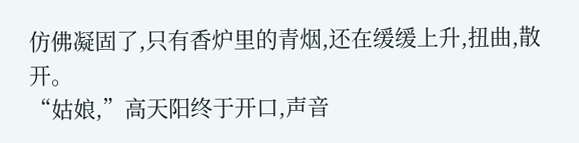仿佛凝固了,只有香炉里的青烟,还在缓缓上升,扭曲,散开。
“姑娘,”高天阳终于开口,声音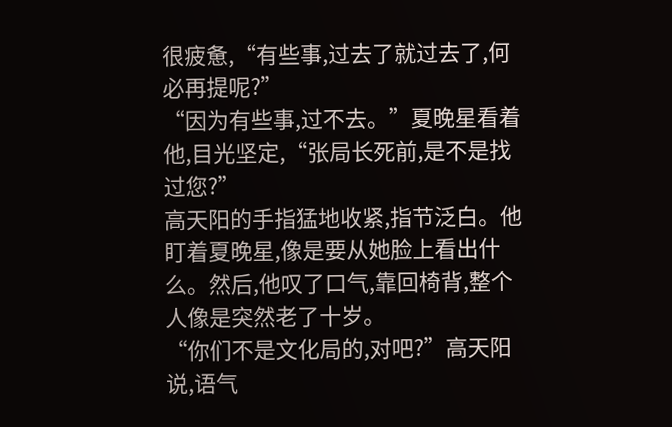很疲惫,“有些事,过去了就过去了,何必再提呢?”
“因为有些事,过不去。”夏晚星看着他,目光坚定,“张局长死前,是不是找过您?”
高天阳的手指猛地收紧,指节泛白。他盯着夏晚星,像是要从她脸上看出什么。然后,他叹了口气,靠回椅背,整个人像是突然老了十岁。
“你们不是文化局的,对吧?”高天阳说,语气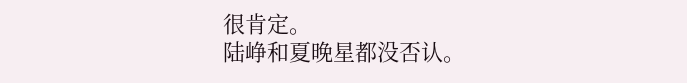很肯定。
陆峥和夏晚星都没否认。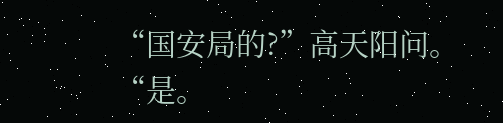“国安局的?”高天阳问。
“是。